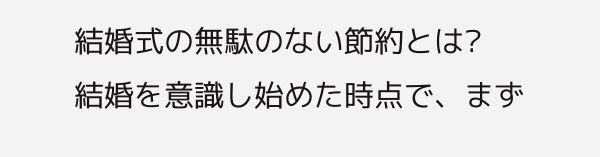結婚式の無駄のない節約とは?
結婚を意識し始めた時点で、まず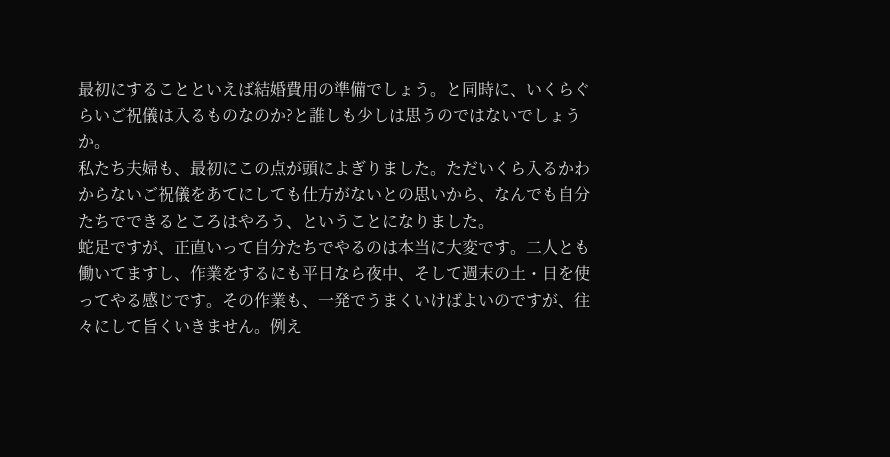最初にすることといえば結婚費用の準備でしょう。と同時に、いくらぐらいご祝儀は入るものなのか?と誰しも少しは思うのではないでしょうか。
私たち夫婦も、最初にこの点が頭によぎりました。ただいくら入るかわからないご祝儀をあてにしても仕方がないとの思いから、なんでも自分たちでできるところはやろう、ということになりました。
蛇足ですが、正直いって自分たちでやるのは本当に大変です。二人とも働いてますし、作業をするにも平日なら夜中、そして週末の土・日を使ってやる感じです。その作業も、一発でうまくいけばよいのですが、往々にして旨くいきません。例え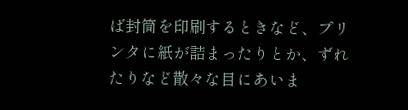ば封筒を印刷するときなど、プリンタに紙が詰まったりとか、ずれたりなど散々な目にあいま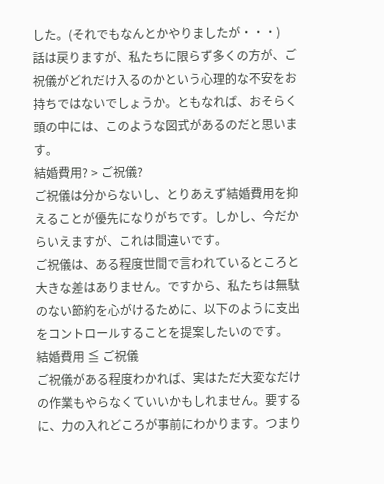した。(それでもなんとかやりましたが・・・)
話は戻りますが、私たちに限らず多くの方が、ご祝儀がどれだけ入るのかという心理的な不安をお持ちではないでしょうか。ともなれば、おそらく頭の中には、このような図式があるのだと思います。
結婚費用? > ご祝儀?
ご祝儀は分からないし、とりあえず結婚費用を抑えることが優先になりがちです。しかし、今だからいえますが、これは間違いです。
ご祝儀は、ある程度世間で言われているところと大きな差はありません。ですから、私たちは無駄のない節約を心がけるために、以下のように支出をコントロールすることを提案したいのです。
結婚費用 ≦ ご祝儀
ご祝儀がある程度わかれば、実はただ大変なだけの作業もやらなくていいかもしれません。要するに、力の入れどころが事前にわかります。つまり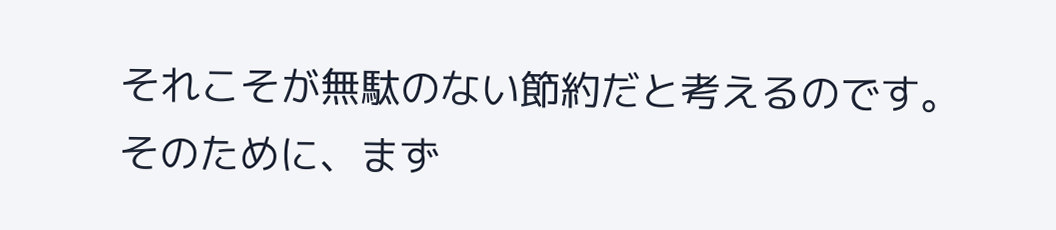それこそが無駄のない節約だと考えるのです。
そのために、まず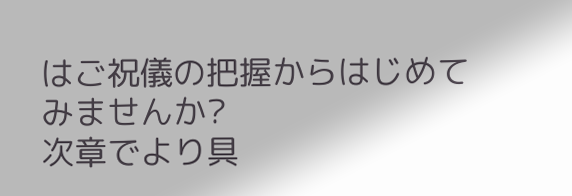はご祝儀の把握からはじめてみませんか?
次章でより具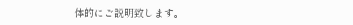体的にご説明致します。